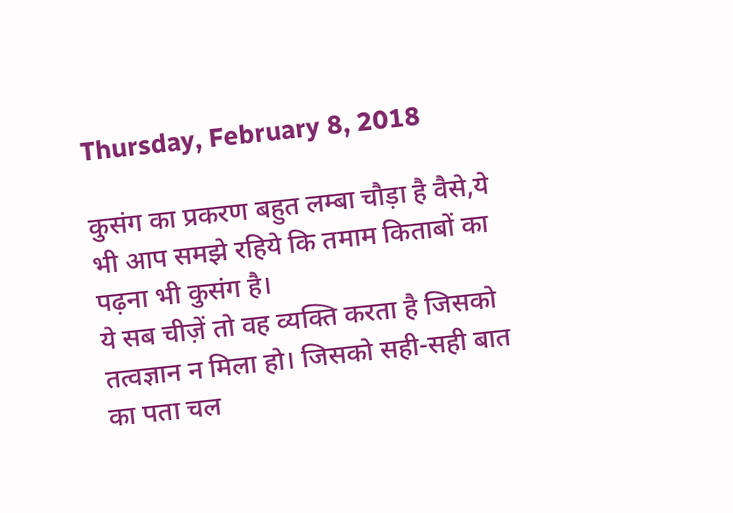Thursday, February 8, 2018

कुसंग का प्रकरण बहुत लम्बा चौड़ा है वैसे,ये भी आप समझे रहिये कि तमाम किताबों का पढ़ना भी कुसंग है।
ये सब चीज़ें तो वह व्यक्ति करता है जिसको तत्वज्ञान न मिला हो। जिसको सही-सही बात का पता चल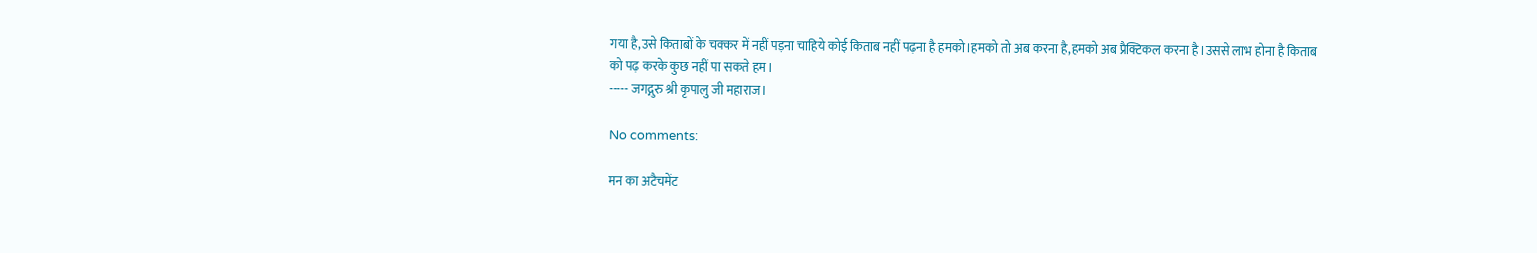गया है,उसे किताबों के चक्कर में नहीं पड़ना चाहिये कोई किताब नहीं पढ़ना है हमको।हमको तो अब करना है,हमको अब प्रैक्टिकल करना है।उससे लाभ होना है किताब को पढ़ करके कुछ नहीं पा सकते हम।
----- जगद्गुरु श्री कृपालु जी महाराज।

No comments:

मन का अटैचमेंट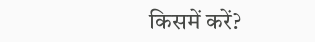किसमें करें?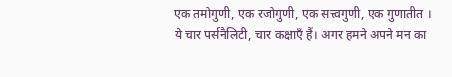एक तमोगुणी, एक रजोगुणी, एक सत्त्वगुणी, एक गुणातीत । ये चार पर्सनैलिटी, चार कक्षाएँ हैं। अगर हमने अपने मन का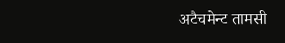अटैचमेन्ट तामसी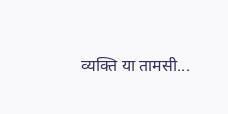व्यक्ति या तामसी...